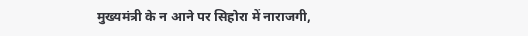मुख्यमंत्री के न आने पर सिहोरा में नाराजगी,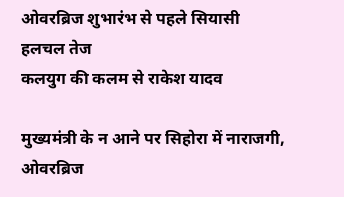ओवरब्रिज शुभारंभ से पहले सियासी हलचल तेज
कलयुग की कलम से राकेश यादव

मुख्यमंत्री के न आने पर सिहोरा में नाराजगी, ओवरब्रिज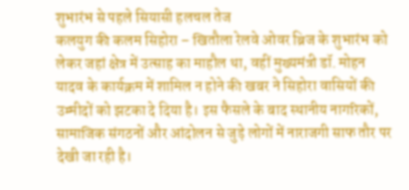शुभारंभ से पहले सियासी हलचल तेज
कलयुग की कलम सिहोरा – खितौला रेलवे ओवर ब्रिज के शुभारंभ को लेकर जहां क्षेत्र में उत्साह का माहौल था, वहीं मुख्यमंत्री डॉ. मोहन यादव के कार्यक्रम में शामिल न होने की खबर ने सिहोरा वासियों की उम्मीदों को झटका दे दिया है। इस फैसले के बाद स्थानीय नागरिकों, सामाजिक संगठनों और आंदोलन से जुड़े लोगों में नाराजगी साफ तौर पर देखी जा रही है।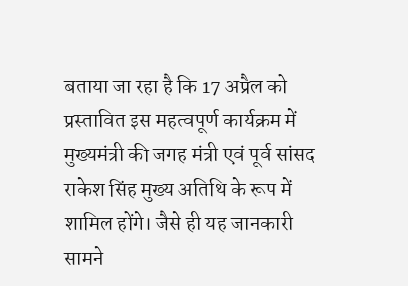बताया जा रहा है कि 17 अप्रैल को प्रस्तावित इस महत्वपूर्ण कार्यक्रम में मुख्यमंत्री की जगह मंत्री एवं पूर्व सांसद राकेश सिंह मुख्य अतिथि के रूप में शामिल होंगे। जैसे ही यह जानकारी सामने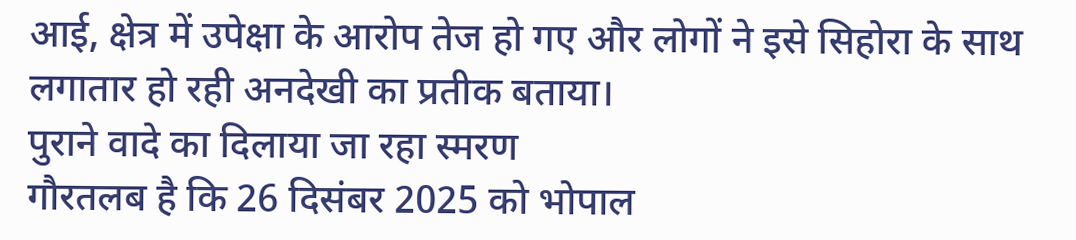आई, क्षेत्र में उपेक्षा के आरोप तेज हो गए और लोगों ने इसे सिहोरा के साथ लगातार हो रही अनदेखी का प्रतीक बताया।
पुराने वादे का दिलाया जा रहा स्मरण
गौरतलब है कि 26 दिसंबर 2025 को भोपाल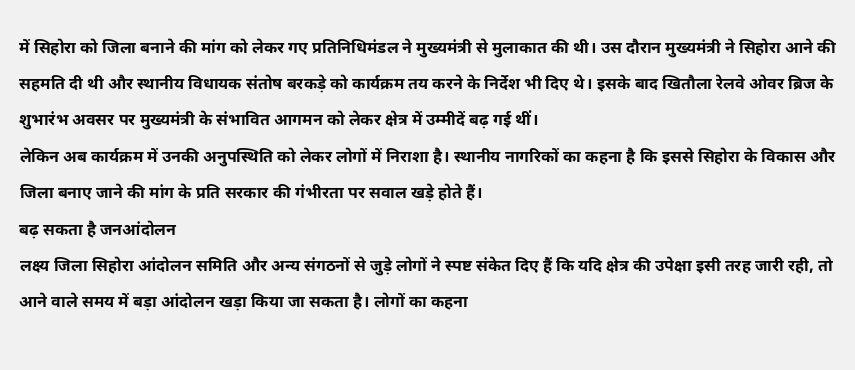में सिहोरा को जिला बनाने की मांग को लेकर गए प्रतिनिधिमंडल ने मुख्यमंत्री से मुलाकात की थी। उस दौरान मुख्यमंत्री ने सिहोरा आने की सहमति दी थी और स्थानीय विधायक संतोष बरकड़े को कार्यक्रम तय करने के निर्देश भी दिए थे। इसके बाद खितौला रेलवे ओवर ब्रिज के शुभारंभ अवसर पर मुख्यमंत्री के संभावित आगमन को लेकर क्षेत्र में उम्मीदें बढ़ गई थीं।
लेकिन अब कार्यक्रम में उनकी अनुपस्थिति को लेकर लोगों में निराशा है। स्थानीय नागरिकों का कहना है कि इससे सिहोरा के विकास और जिला बनाए जाने की मांग के प्रति सरकार की गंभीरता पर सवाल खड़े होते हैं।
बढ़ सकता है जनआंदोलन
लक्ष्य जिला सिहोरा आंदोलन समिति और अन्य संगठनों से जुड़े लोगों ने स्पष्ट संकेत दिए हैं कि यदि क्षेत्र की उपेक्षा इसी तरह जारी रही, तो आने वाले समय में बड़ा आंदोलन खड़ा किया जा सकता है। लोगों का कहना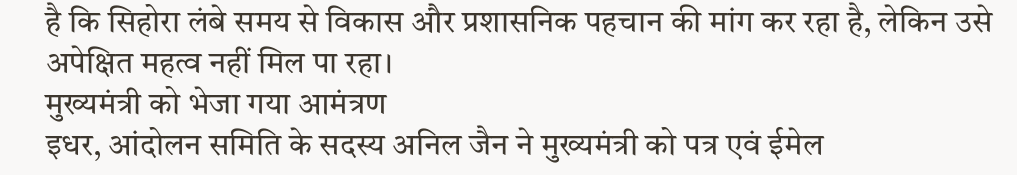है कि सिहोरा लंबे समय से विकास और प्रशासनिक पहचान की मांग कर रहा है, लेकिन उसे अपेक्षित महत्व नहीं मिल पा रहा।
मुख्यमंत्री को भेजा गया आमंत्रण
इधर, आंदोलन समिति के सदस्य अनिल जैन ने मुख्यमंत्री को पत्र एवं ईमेल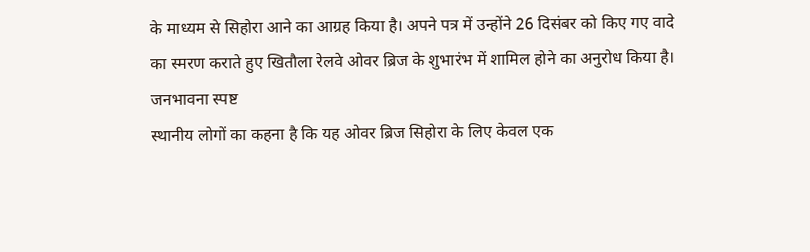के माध्यम से सिहोरा आने का आग्रह किया है। अपने पत्र में उन्होंने 26 दिसंबर को किए गए वादे का स्मरण कराते हुए खितौला रेलवे ओवर ब्रिज के शुभारंभ में शामिल होने का अनुरोध किया है।
जनभावना स्पष्ट
स्थानीय लोगों का कहना है कि यह ओवर ब्रिज सिहोरा के लिए केवल एक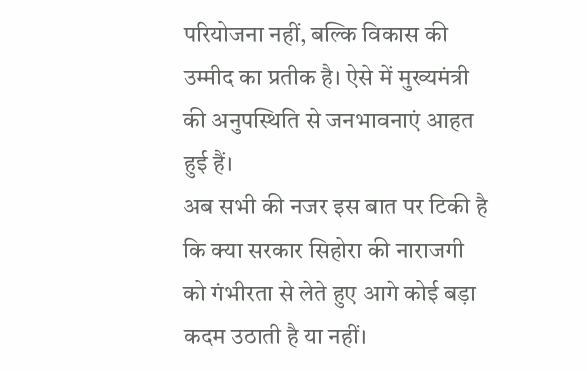परियोजना नहीं, बल्कि विकास की उम्मीद का प्रतीक है। ऐसे में मुख्यमंत्री की अनुपस्थिति से जनभावनाएं आहत हुई हैं।
अब सभी की नजर इस बात पर टिकी है कि क्या सरकार सिहोरा की नाराजगी को गंभीरता से लेते हुए आगे कोई बड़ा कदम उठाती है या नहीं।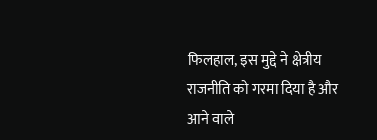फिलहाल, इस मुद्दे ने क्षेत्रीय राजनीति को गरमा दिया है और आने वाले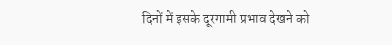दिनों में इसके दूरगामी प्रभाव देखने को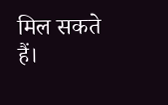मिल सकते हैं।